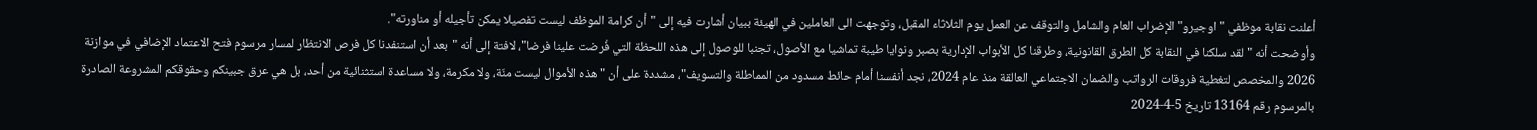أعلنت نقابة موظفي "اوجيرو" الإضراب العام والشامل والتوقف عن العمل يوم الثلاثاء المقبل، وتوجهت الى العاملين في الهيئة ببيان أشارت فيه إلى "أن كرامة الموظف ليست تفصيلا يمكن تأجيله أو مناورته".
وأوضحت أنه "لقد سلكنا في النقابة كل الطرق القانونية، وطرقنا كل الأبواب الإدارية بصبر ونوايا طيبة تماشيا مع الأصول، تجنبا للوصول إلى هذه اللحظة التي فُرضت علينا فرضا"، لافتة إلى أنه "بعد أن استنفدنا كل فرص الانتظار لمسار مرسوم فتح الاعتماد الإضافي في موازنة 2026 والمخصص لتغطية فروقات الرواتب والضمان الاجتماعي العالقة منذ عام 2024، نجد أنفسنا أمام حائط مسدود من المماطلة والتسويف"، مشددة على أن "هذه الأموال ليست منّة، ولا مكرمة، ولا مساعدة استثنائية من أحد، بل هي عرق جبينكم وحقوقكم المشروعة الصادرة بالمرسوم رقم 13164 تاريخ 5-4-2024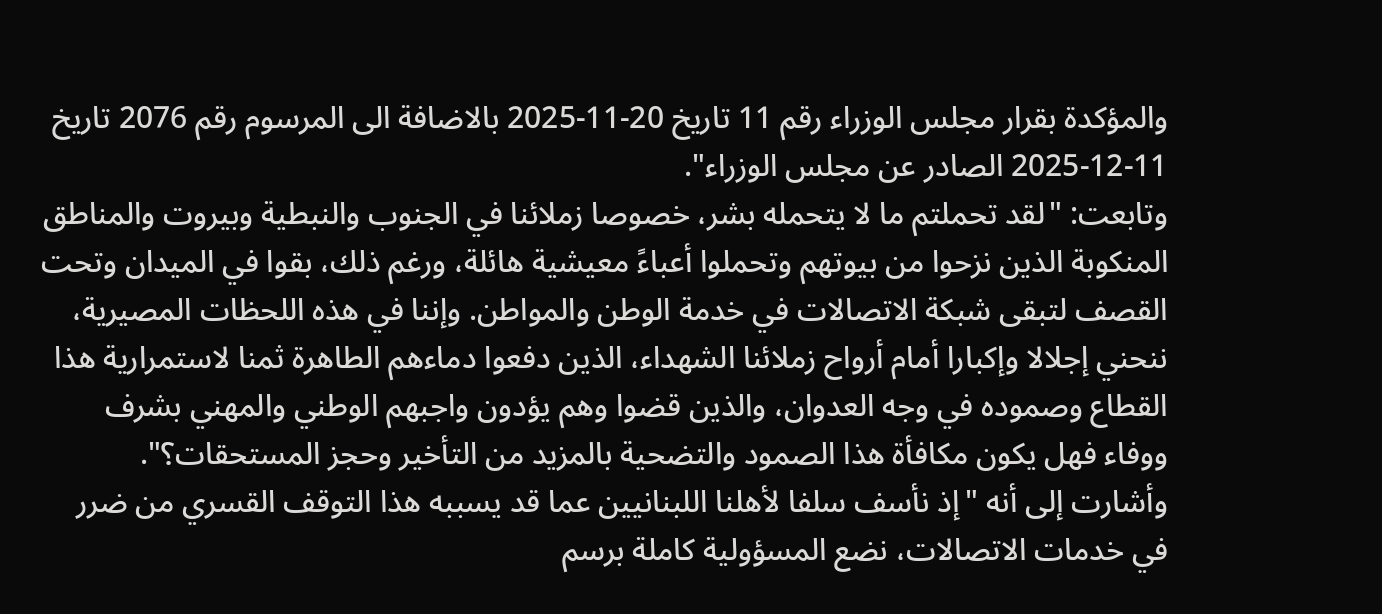والمؤكدة بقرار مجلس الوزراء رقم 11 تاريخ 20-11-2025 بالاضافة الى المرسوم رقم 2076 تاريخ 11-12-2025 الصادر عن مجلس الوزراء".
وتابعت: "لقد تحملتم ما لا يتحمله بشر، خصوصا زملائنا في الجنوب والنبطية وبيروت والمناطق المنكوبة الذين نزحوا من بيوتهم وتحملوا أعباءً معيشية هائلة، ورغم ذلك، بقوا في الميدان وتحت القصف لتبقى شبكة الاتصالات في خدمة الوطن والمواطن. وإننا في هذه اللحظات المصيرية، ننحني إجلالا وإكبارا أمام أرواح زملائنا الشهداء، الذين دفعوا دماءهم الطاهرة ثمنا لاستمرارية هذا القطاع وصموده في وجه العدوان، والذين قضوا وهم يؤدون واجبهم الوطني والمهني بشرف ووفاء فهل يكون مكافأة هذا الصمود والتضحية بالمزيد من التأخير وحجز المستحقات؟".
وأشارت إلى أنه "إذ نأسف سلفا لأهلنا اللبنانيين عما قد يسببه هذا التوقف القسري من ضرر في خدمات الاتصالات، نضع المسؤولية كاملة برسم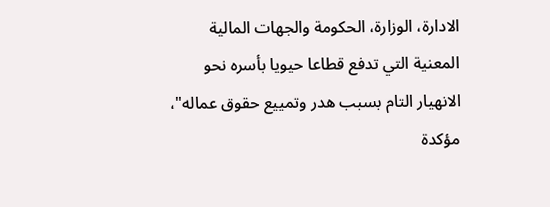الادارة، الوزارة، الحكومة والجهات المالية المعنية التي تدفع قطاعا حيويا بأسره نحو الانهيار التام بسبب هدر وتمييع حقوق عماله"، مؤكدة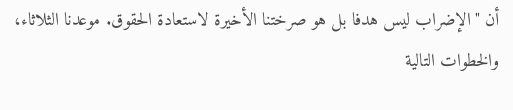أن "الإضراب ليس هدفا بل هو صرختنا الأخيرة لاستعادة الحقوق. موعدنا الثلاثاء، والخطوات التالية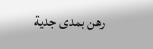رهن بمدى جدية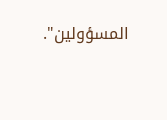المسؤولين".